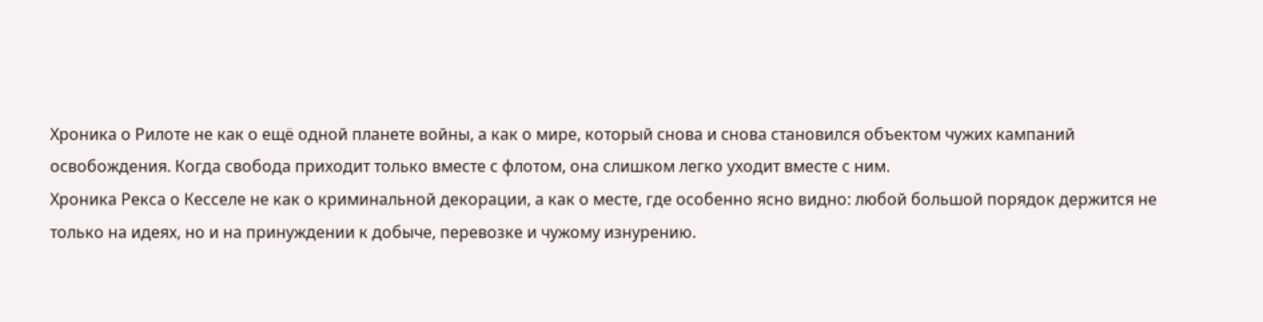Хроника о Рилоте не как о ещё одной планете войны, а как о мире, который снова и снова становился объектом чужих кампаний освобождения. Когда свобода приходит только вместе с флотом, она слишком легко уходит вместе с ним.
Хроника Рекса о Кесселе не как о криминальной декорации, а как о месте, где особенно ясно видно: любой большой порядок держится не только на идеях, но и на принуждении к добыче, перевозке и чужому изнурению.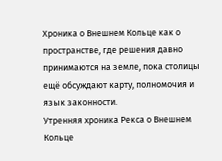Хроника о Внешнем Кольце как о пространстве, где решения давно принимаются на земле, пока столицы ещё обсуждают карту, полномочия и язык законности.
Утренняя хроника Рекса о Внешнем Кольце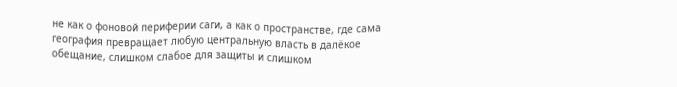не как о фоновой периферии саги, а как о пространстве, где сама география превращает любую центральную власть в далёкое обещание, слишком слабое для защиты и слишком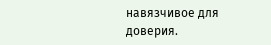навязчивое для доверия.